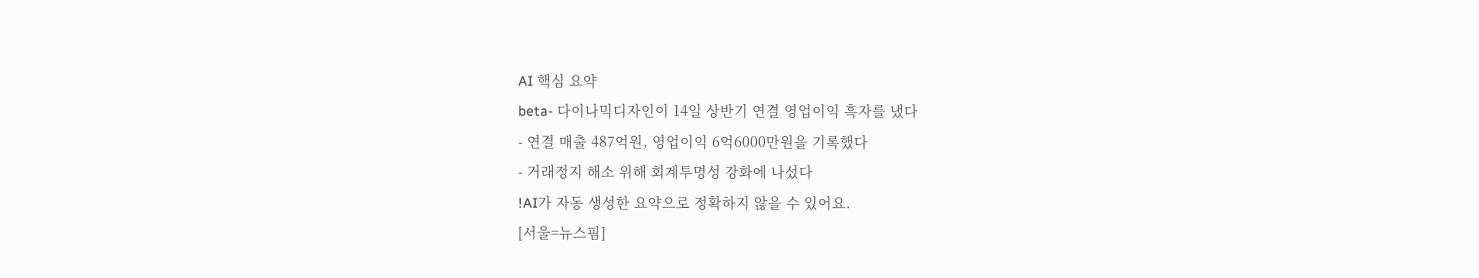AI 핵심 요약
beta- 다이나믹디자인이 14일 상반기 연결 영업이익 흑자를 냈다
- 연결 매출 487억원, 영업이익 6억6000만원을 기록했다
- 거래정지 해소 위해 회계투명성 강화에 나섰다
!AI가 자동 생성한 요약으로 정확하지 않을 수 있어요.
[서울=뉴스핌]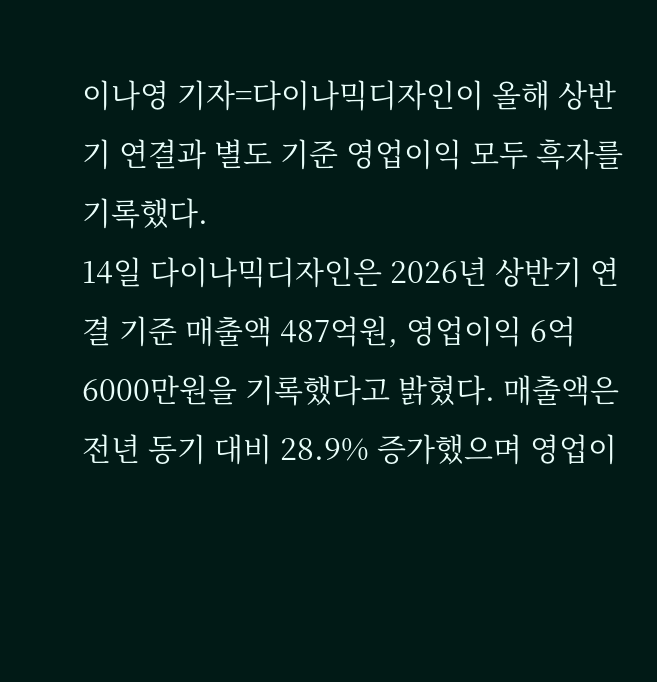이나영 기자=다이나믹디자인이 올해 상반기 연결과 별도 기준 영업이익 모두 흑자를 기록했다.
14일 다이나믹디자인은 2026년 상반기 연결 기준 매출액 487억원, 영업이익 6억6000만원을 기록했다고 밝혔다. 매출액은 전년 동기 대비 28.9% 증가했으며 영업이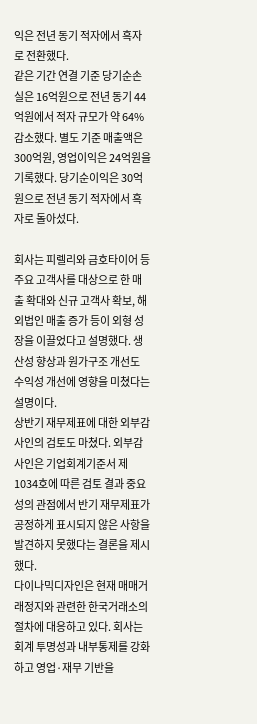익은 전년 동기 적자에서 흑자로 전환했다.
같은 기간 연결 기준 당기순손실은 16억원으로 전년 동기 44억원에서 적자 규모가 약 64% 감소했다. 별도 기준 매출액은 300억원, 영업이익은 24억원을 기록했다. 당기순이익은 30억원으로 전년 동기 적자에서 흑자로 돌아섰다.

회사는 피렐리와 금호타이어 등 주요 고객사를 대상으로 한 매출 확대와 신규 고객사 확보, 해외법인 매출 증가 등이 외형 성장을 이끌었다고 설명했다. 생산성 향상과 원가구조 개선도 수익성 개선에 영향을 미쳤다는 설명이다.
상반기 재무제표에 대한 외부감사인의 검토도 마쳤다. 외부감사인은 기업회계기준서 제1034호에 따른 검토 결과 중요성의 관점에서 반기 재무제표가 공정하게 표시되지 않은 사항을 발견하지 못했다는 결론을 제시했다.
다이나믹디자인은 현재 매매거래정지와 관련한 한국거래소의 절차에 대응하고 있다. 회사는 회계 투명성과 내부통제를 강화하고 영업·재무 기반을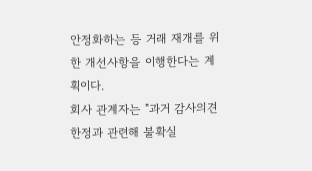안정화하는 등 거래 재개를 위한 개선사항을 이행한다는 계획이다.
회사 관계자는 "과거 감사의견 한정과 관련해 불확실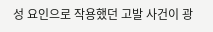성 요인으로 작용했던 고발 사건이 광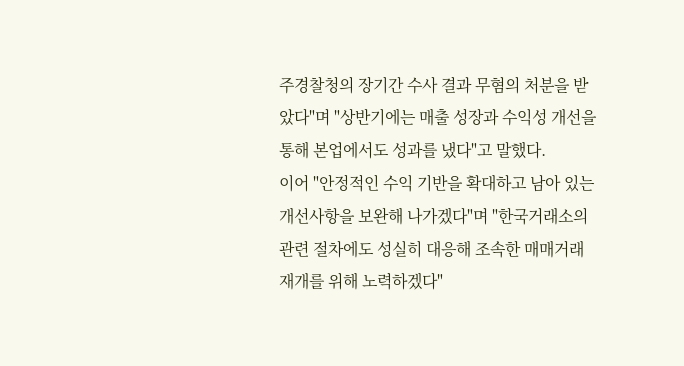주경찰청의 장기간 수사 결과 무혐의 처분을 받았다"며 "상반기에는 매출 성장과 수익성 개선을 통해 본업에서도 성과를 냈다"고 말했다.
이어 "안정적인 수익 기반을 확대하고 남아 있는 개선사항을 보완해 나가겠다"며 "한국거래소의 관련 절차에도 성실히 대응해 조속한 매매거래 재개를 위해 노력하겠다"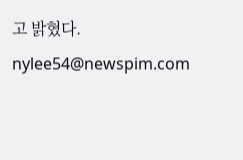고 밝혔다.
nylee54@newspim.com